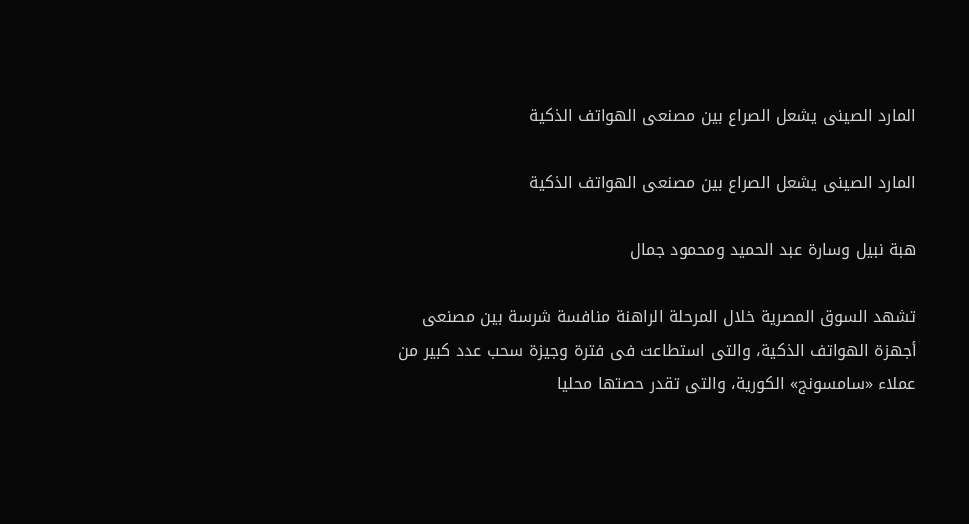المارد الصينى يشعل الصراع بين مصنعى الهواتف الذكية

المارد الصينى يشعل الصراع بين مصنعى الهواتف الذكية

هبة نبيل وسارة عبد الحميد ومحمود جمال

تشهد السوق المصرية خلال المرحلة الراهنة منافسة شرسة بين مصنعى أجهزة الهواتف الذكية، والتى استطاعت فى فترة وجيزة سحب عدد كبير من عملاء «سامسونج» الكورية، والتى تقدر حصتها محليا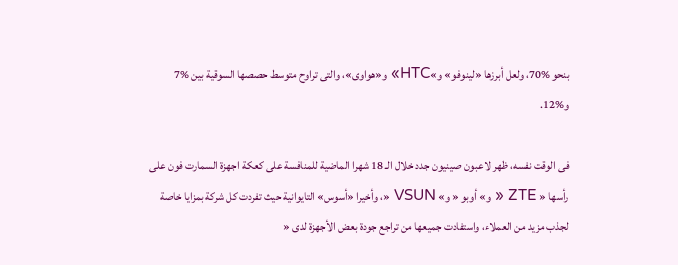بنحو %70، ولعل أبرزها «لينوفو» و»HTC» و«هواوى»، والتى تراوح متوسط حصصها السوقية بين %7 و%12.

فى الوقت نفسه، ظهر لاعبون صينيون جدد خلال الـ 18 شهرا الماضية للمنافسة على كعكة اجهزة السمارت فون على رأسها « ZTE « و» أوبو « و» VSUN «، وأخيرا «أسوس» التايوانية حيث تفردت كل شركة بمزايا خاصة لجذب مزيد من العملاء، واستفادت جميعها من تراجع جودة بعض الأجهزة لدى «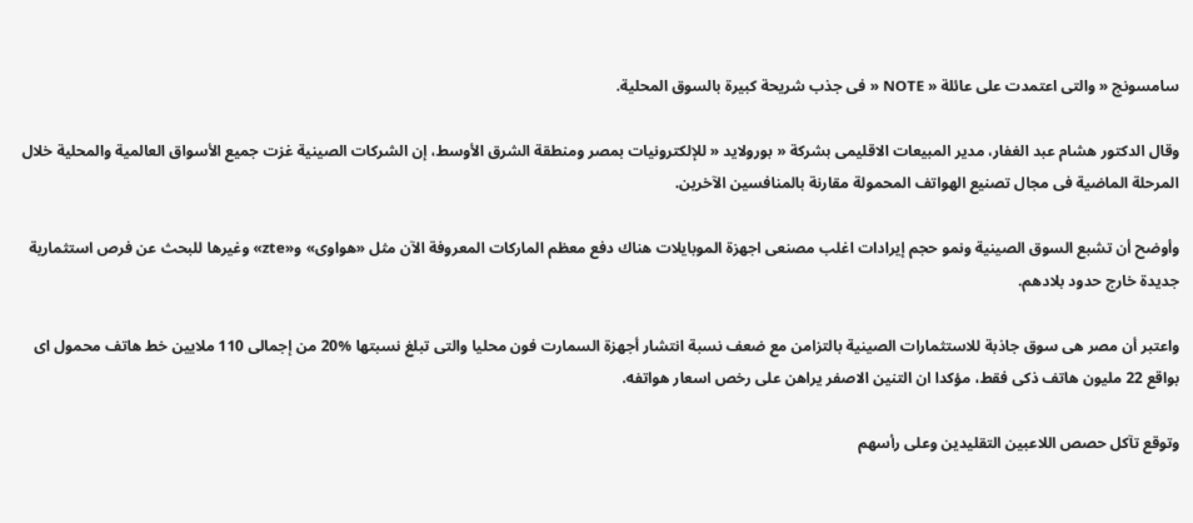سامسونج « والتى اعتمدت على عائلة « NOTE « فى جذب شريحة كبيرة بالسوق المحلية.

وقال الدكتور هشام عبد الغفار، مدير المبيعات الاقليمى بشركة « بورولايد « للإلكترونيات بمصر ومنطقة الشرق الأوسط، إن الشركات الصينية غزت جميع الأسواق العالمية والمحلية خلال المرحلة الماضية فى مجال تصنيع الهواتف المحمولة مقارنة بالمنافسين الآخرين.

وأوضح أن تشبع السوق الصينية ونمو حجم إيرادات اغلب مصنعى اجهزة الموبايلات هناك دفع معظم الماركات المعروفة الآن مثل «هواوى» و«zte» وغيرها للبحث عن فرص استثمارية جديدة خارج حدود بلادهم.

واعتبر أن مصر هى سوق جاذبة للاستثمارات الصينية بالتزامن مع ضعف نسبة انتشار أجهزة السمارت فون محليا والتى تبلغ نسبتها %20 من إجمالى 110 ملايين خط هاتف محمول اى بواقع 22 مليون هاتف ذكى فقط، مؤكدا ان التنين الاصفر يراهن على رخص اسعار هواتفه.

وتوقع تآكل حصص اللاعبين التقليدين وعلى رأسهم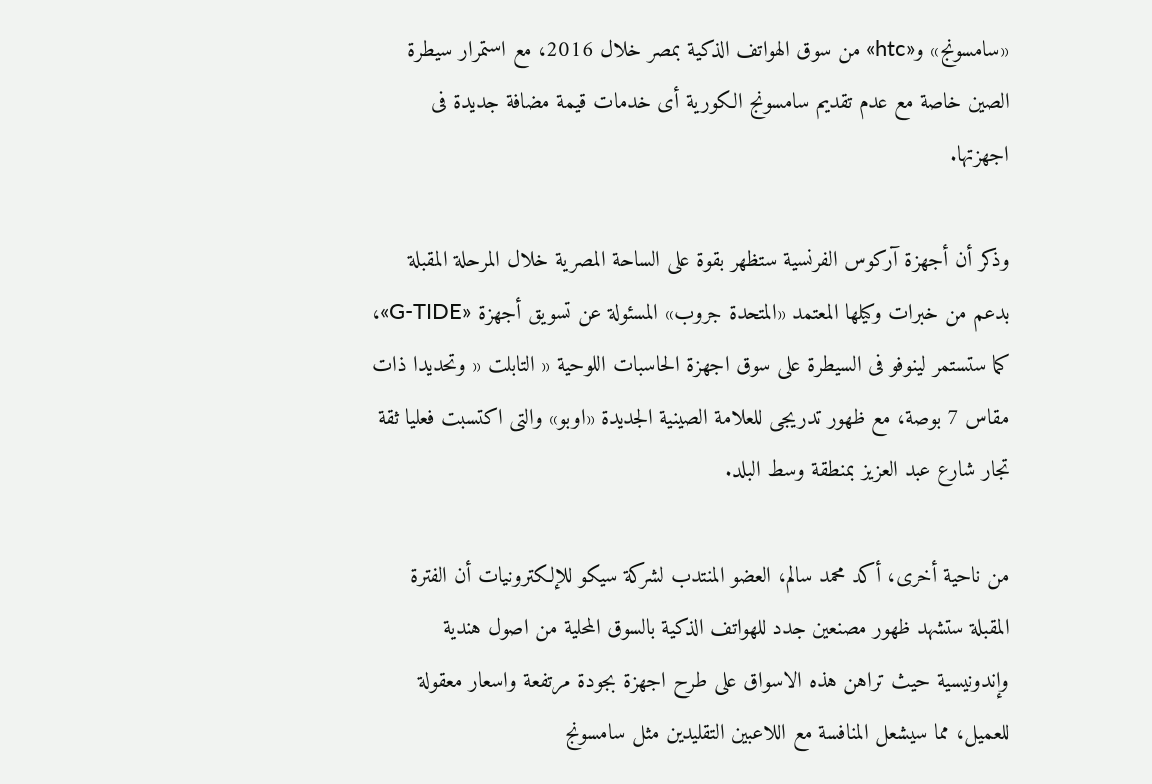«سامسونج» و«htc» من سوق الهواتف الذكية بمصر خلال 2016، مع استمرار سيطرة الصين خاصة مع عدم تقديم سامسونج الكورية أى خدمات قيمة مضافة جديدة فى اجهزتها.

وذكر أن أجهزة آركوس الفرنسية ستظهر بقوة على الساحة المصرية خلال المرحلة المقبلة بدعم من خبرات وكيلها المعتمد «المتحدة جروب» المسئولة عن تسويق أجهزة «G-TIDE»، كما ستستمر لينوفو فى السيطرة على سوق اجهزة الحاسبات اللوحية « التابلت « وتحديدا ذات مقاس 7 بوصة، مع ظهور تدريجى للعلامة الصينية الجديدة «اوبو» والتى اكتسبت فعليا ثقة تجار شارع عبد العزيز بمنطقة وسط البلد.

من ناحية أخرى، أكد محمد سالم، العضو المنتدب لشركة سيكو للإلكترونيات أن الفترة المقبلة ستشهد ظهور مصنعين جدد للهواتف الذكية بالسوق المحلية من اصول هندية وإندونيسية حيث تراهن هذه الاسواق على طرح اجهزة بجودة مرتفعة واسعار معقولة للعميل، مما سيشعل المنافسة مع اللاعبين التقليدين مثل سامسونج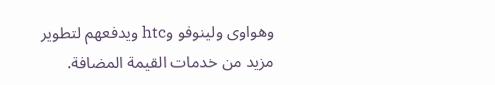وهواوى ولينوفو وhtc ويدفعهم لتطوير مزيد من خدمات القيمة المضافة.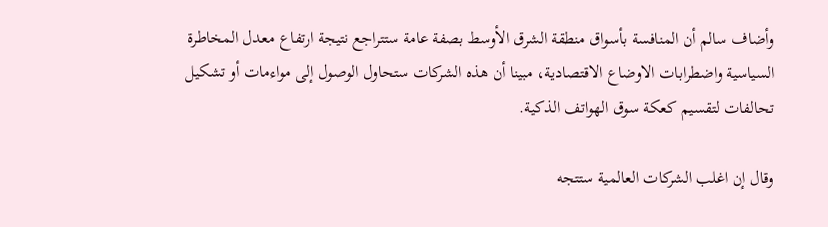وأضاف سالم أن المنافسة بأسواق منطقة الشرق الأوسط بصفة عامة ستتراجع نتيجة ارتفاع معدل المخاطرة السياسية واضطرابات الاوضاع الاقتصادية، مبينا أن هذه الشركات ستحاول الوصول إلى مواءمات أو تشكيل تحالفات لتقسيم كعكة سوق الهواتف الذكية.

وقال إن اغلب الشركات العالمية ستتجه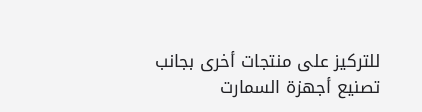للتركيز على منتجات أخرى بجانب تصنيع أجهزة السمارت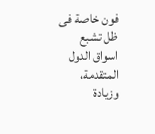فون خاصة فى ظل تشبع اسواق الدول المتقدمة، وزيادة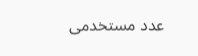عدد مستخدمى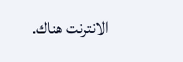الانترنت هناك.